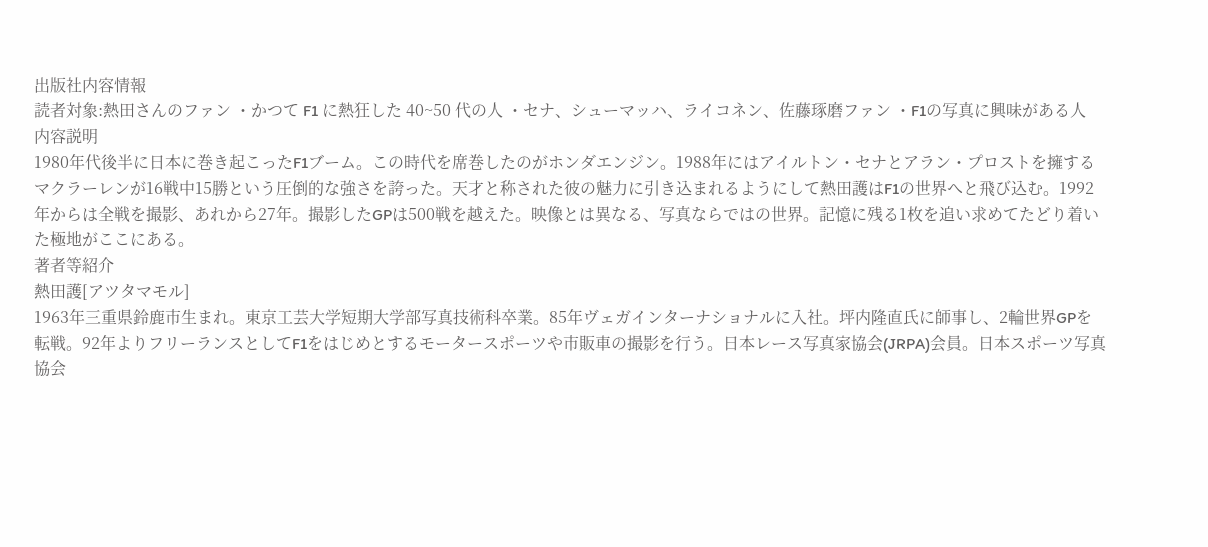出版社内容情報
読者対象:熱田さんのファン ・かつて F1 に熱狂した 40~50 代の人 ・セナ、シューマッハ、ライコネン、佐藤琢磨ファン ・F1の写真に興味がある人
内容説明
1980年代後半に日本に巻き起こったF1ブーム。この時代を席巻したのがホンダエンジン。1988年にはアイルトン・セナとアラン・プロストを擁するマクラーレンが16戦中15勝という圧倒的な強さを誇った。天才と称された彼の魅力に引き込まれるようにして熱田護はF1の世界へと飛び込む。1992年からは全戦を撮影、あれから27年。撮影したGPは500戦を越えた。映像とは異なる、写真ならではの世界。記憶に残る1枚を追い求めてたどり着いた極地がここにある。
著者等紹介
熱田護[アツタマモル]
1963年三重県鈴鹿市生まれ。東京工芸大学短期大学部写真技術科卒業。85年ヴェガインターナショナルに入社。坪内隆直氏に師事し、2輪世界GPを転戦。92年よりフリーランスとしてF1をはじめとするモータースポーツや市販車の撮影を行う。日本レース写真家協会(JRPA)会員。日本スポーツ写真協会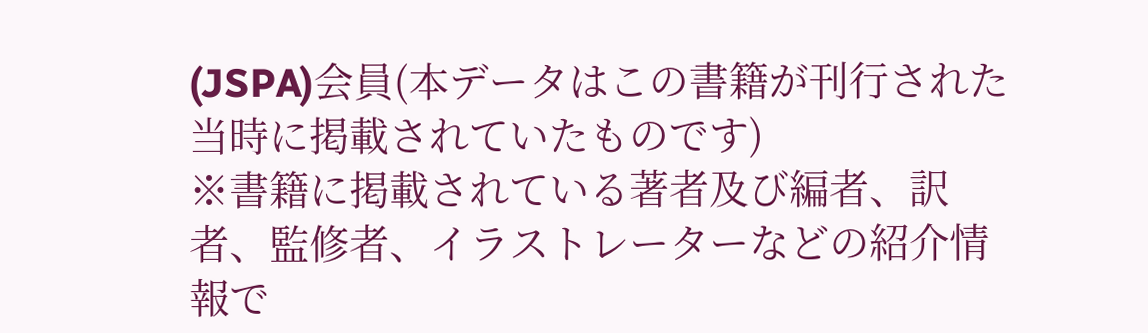(JSPA)会員(本データはこの書籍が刊行された当時に掲載されていたものです)
※書籍に掲載されている著者及び編者、訳者、監修者、イラストレーターなどの紹介情報で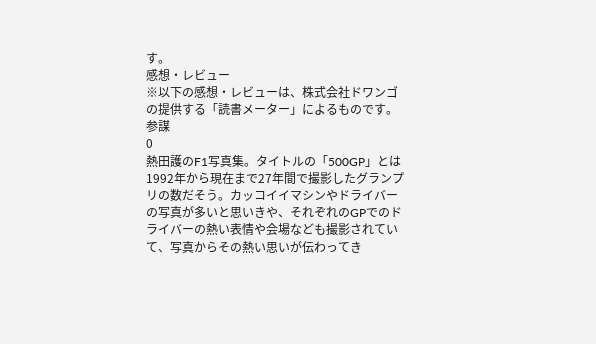す。
感想・レビュー
※以下の感想・レビューは、株式会社ドワンゴの提供する「読書メーター」によるものです。
参謀
0
熱田護のF1写真集。タイトルの「500GP」とは1992年から現在まで27年間で撮影したグランプリの数だそう。カッコイイマシンやドライバーの写真が多いと思いきや、それぞれのGPでのドライバーの熱い表情や会場なども撮影されていて、写真からその熱い思いが伝わってき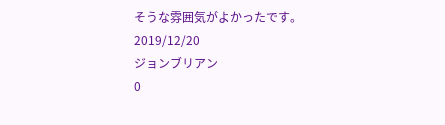そうな雰囲気がよかったです。2019/12/20
ジョンブリアン
0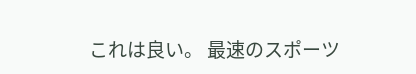これは良い。 最速のスポーツ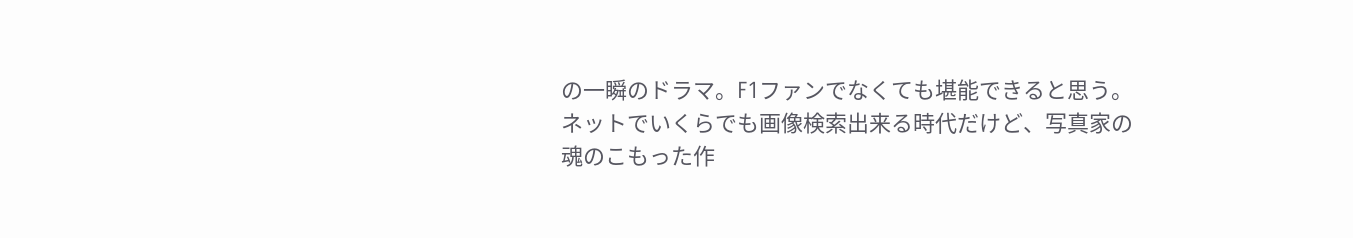の一瞬のドラマ。F1ファンでなくても堪能できると思う。 ネットでいくらでも画像検索出来る時代だけど、写真家の魂のこもった作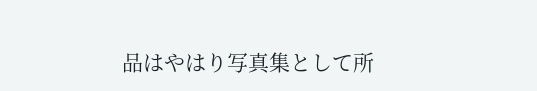品はやはり写真集として所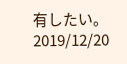有したい。2019/12/20